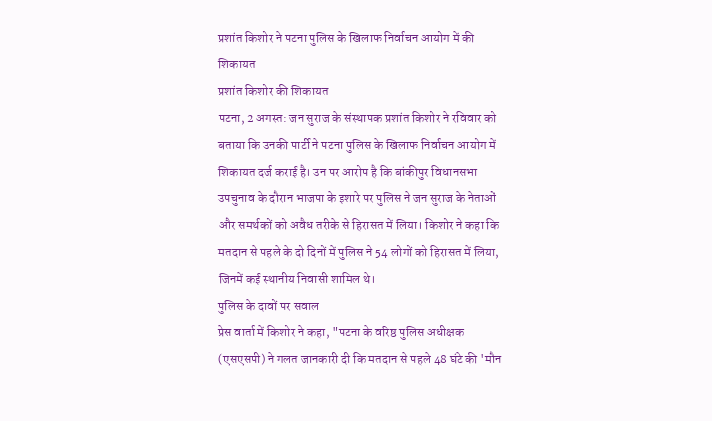प्रशांत किशोर ने पटना पुलिस के खिलाफ निर्वाचन आयोग में की शिकायत
प्रशांत किशोर की शिकायत
पटना, 2 अगस्त: जन सुराज के संस्थापक प्रशांत किशोर ने रविवार को बताया कि उनकी पार्टी ने पटना पुलिस के खिलाफ निर्वाचन आयोग में शिकायत दर्ज कराई है। उन पर आरोप है कि बांकीपुर विधानसभा उपचुनाव के दौरान भाजपा के इशारे पर पुलिस ने जन सुराज के नेताओं और समर्थकों को अवैध तरीके से हिरासत में लिया। किशोर ने कहा कि मतदान से पहले के दो दिनों में पुलिस ने 54 लोगों को हिरासत में लिया, जिनमें कई स्थानीय निवासी शामिल थे।
पुलिस के दावों पर सवाल
प्रेस वार्ता में किशोर ने कहा, "पटना के वरिष्ठ पुलिस अधीक्षक (एसएसपी) ने गलत जानकारी दी कि मतदान से पहले 48 घंटे की 'मौन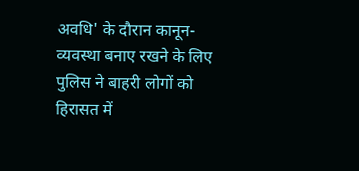अवधि' के दौरान कानून-व्यवस्था बनाए रखने के लिए पुलिस ने बाहरी लोगों को हिरासत में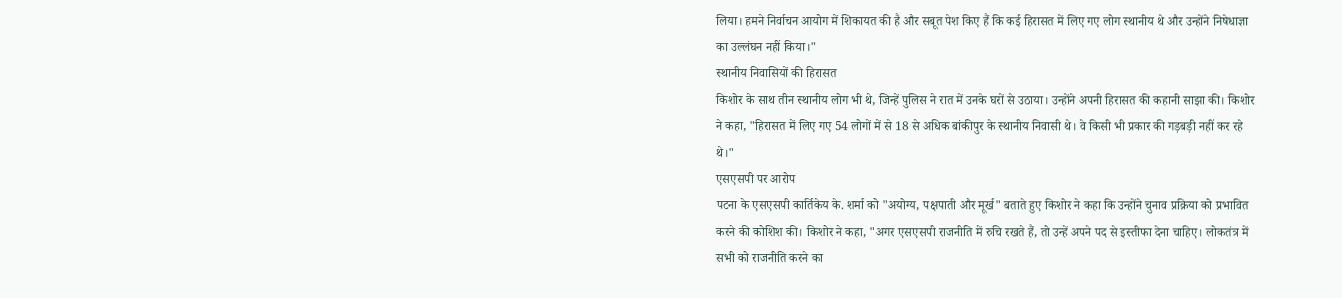लिया। हमने निर्वाचन आयोग में शिकायत की है और सबूत पेश किए हैं कि कई हिरासत में लिए गए लोग स्थानीय थे और उन्होंने निषेधाज्ञा का उल्लंघन नहीं किया।"
स्थानीय निवासियों की हिरासत
किशोर के साथ तीन स्थानीय लोग भी थे, जिन्हें पुलिस ने रात में उनके घरों से उठाया। उन्होंने अपनी हिरासत की कहानी साझा की। किशोर ने कहा, "हिरासत में लिए गए 54 लोगों में से 18 से अधिक बांकीपुर के स्थानीय निवासी थे। वे किसी भी प्रकार की गड़बड़ी नहीं कर रहे थे।"
एसएसपी पर आरोप
पटना के एसएसपी कार्तिकेय के. शर्मा को "अयोग्य, पक्षपाती और मूर्ख" बताते हुए किशोर ने कहा कि उन्होंने चुनाव प्रक्रिया को प्रभावित करने की कोशिश की। किशोर ने कहा, "अगर एसएसपी राजनीति में रुचि रखते हैं, तो उन्हें अपने पद से इस्तीफा देना चाहिए। लोकतंत्र में सभी को राजनीति करने का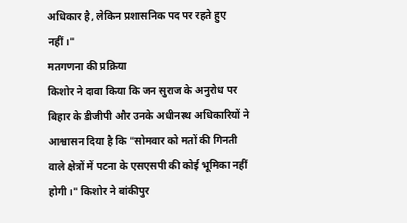अधिकार है, लेकिन प्रशासनिक पद पर रहते हुए नहीं।"
मतगणना की प्रक्रिया
किशोर ने दावा किया कि जन सुराज के अनुरोध पर बिहार के डीजीपी और उनके अधीनस्थ अधिकारियों ने आश्वासन दिया है कि "सोमवार को मतों की गिनती वाले क्षेत्रों में पटना के एसएसपी की कोई भूमिका नहीं होगी।" किशोर ने बांकीपुर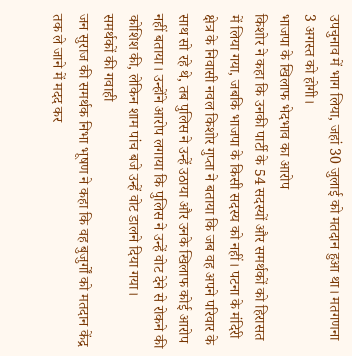उपचुनाव में भाग लिया, जहां 30 जुलाई को मतदान हुआ था। मतगणना 3 अगस्त को होगी।
भाजपा के खिलाफ भेदभाव का आरोप
किशोर ने कहा कि उनकी पार्टी के 54 सदस्यों और समर्थकों को हिरासत में लिया गया, जबकि भाजपा के किसी सदस्य को नहीं। पटना के मंदिरी क्षेत्र के निवासी नवल किशोर गुप्ता ने बताया कि जब वह अपने परिवार के साथ सो रहे थे, तब पुलिस ने उन्हें उठाया और उनके खिलाफ कोई आरोप नहीं बताया। उन्होंने आरोप लगाया कि पुलिस ने उन्हें वोट देने से रोकने की कोशिश की, लेकिन शाम पांच बजे उन्हें वोट डालने दिया गया।
समर्थकों की गवाही
जन सुराज की समर्थक निभा भूषण ने कहा कि वह बुजुर्गों को मतदान केंद्र तक ले जाने में मदद कर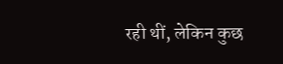रही थीं, लेकिन कुछ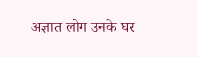अज्ञात लोग उनके घर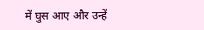में घुस आए और उन्हें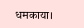धमकाया।